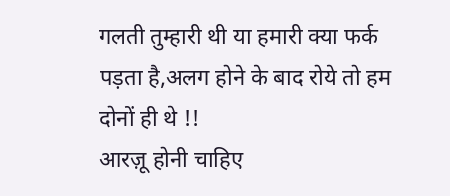गलती तुम्हारी थी या हमारी क्या फर्क पड़ता है,अलग होने के बाद रोये तो हम दोनों ही थे !!
आरज़ू होनी चाहिए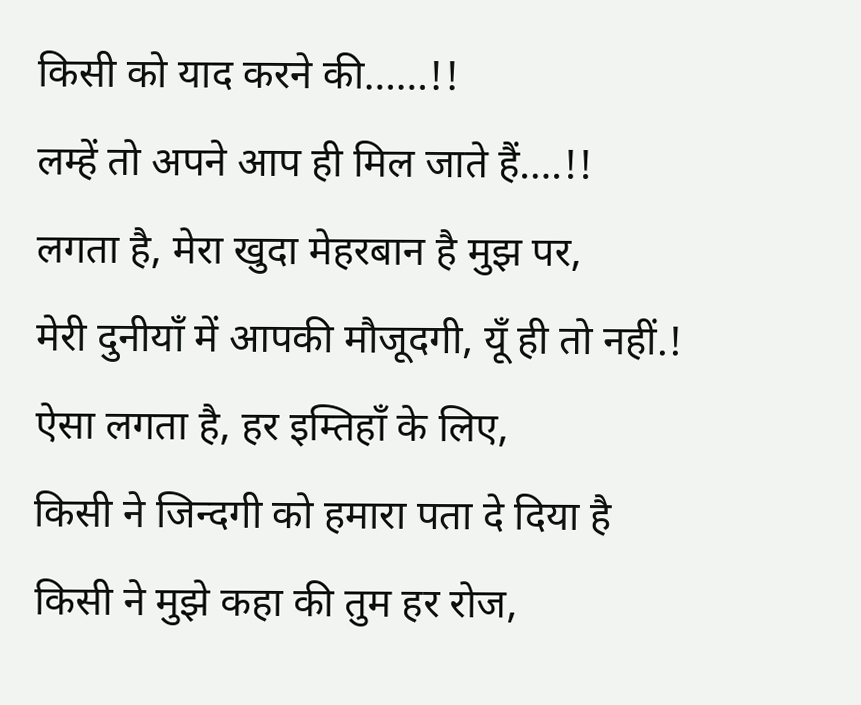किसी को याद करने की……!!
लम्हें तो अपने आप ही मिल जाते हैं….!!
लगता है, मेरा खुदा मेहरबान है मुझ पर,
मेरी दुनीयाँ में आपकी मौजूदगी, यूँ ही तो नहीं.!
ऐसा लगता है, हर इम्तिहाँ के लिए,
किसी ने जिन्दगी को हमारा पता दे दिया है
किसी ने मुझे कहा की तुम हर रोज,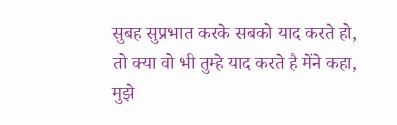सुबह सुप्रभात करके सबको याद करते हो,
तो क्या वो भी तुम्हे याद करते है मेंने कहा,
मुझे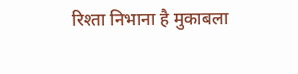रिश्ता निभाना है मुकाबला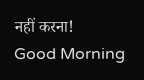नहीं करना!
Good Morning